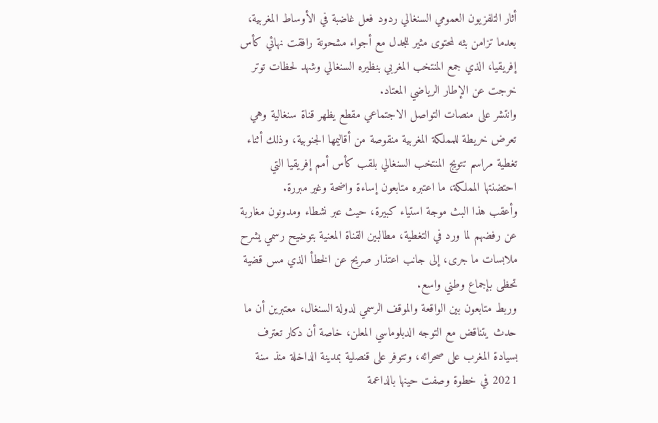أثار التلفزيون العمومي السنغالي ردود فعل غاضبة في الأوساط المغربية، بعدما تزامن بثه لمحتوى مثير للجدل مع أجواء مشحونة رافقت نهائي كأس إفريقيا، الذي جمع المنتخب المغربي بنظيره السنغالي وشهد لحظات توتر خرجت عن الإطار الرياضي المعتاد.
وانتشر على منصات التواصل الاجتماعي مقطع يظهر قناة سنغالية وهي تعرض خريطة للمملكة المغربية منقوصة من أقاليمها الجنوبية، وذلك أثناء تغطية مراسم تتويج المنتخب السنغالي بلقب كأس أمم إفريقيا التي احتضنتها المملكة، ما اعتبره متابعون إساءة واضحة وغير مبررة.
وأعقب هذا البث موجة استياء كبيرة، حيث عبر نشطاء ومدونون مغاربة عن رفضهم لما ورد في التغطية، مطالبين القناة المعنية بتوضيح رسمي يشرح ملابسات ما جرى، إلى جانب اعتذار صريح عن الخطأ الذي مس قضية تحظى بإجماع وطني واسع.
وربط متابعون بين الواقعة والموقف الرسمي لدولة السنغال، معتبرين أن ما حدث يتناقض مع التوجه الدبلوماسي المعلن، خاصة أن دكار تعترف بسيادة المغرب على صحرائه، وتتوفر على قنصلية بمدينة الداخلة منذ سنة 2021 في خطوة وصفت حينها بالداعمة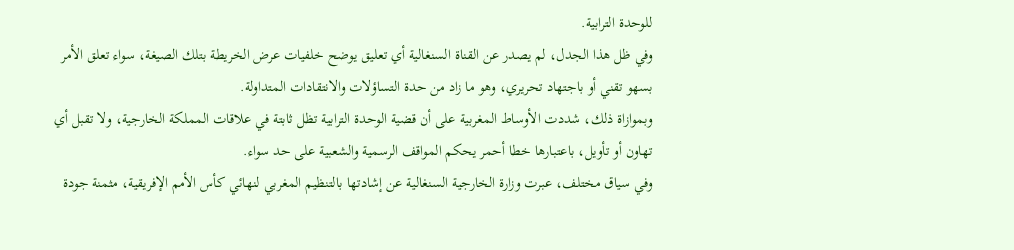للوحدة الترابية.
وفي ظل هذا الجدل، لم يصدر عن القناة السنغالية أي تعليق يوضح خلفيات عرض الخريطة بتلك الصيغة، سواء تعلق الأمر بسهو تقني أو باجتهاد تحريري، وهو ما زاد من حدة التساؤلات والانتقادات المتداولة.
وبموازاة ذلك، شددت الأوساط المغربية على أن قضية الوحدة الترابية تظل ثابتة في علاقات المملكة الخارجية، ولا تقبل أي تهاون أو تأويل، باعتبارها خطا أحمر يحكم المواقف الرسمية والشعبية على حد سواء.
وفي سياق مختلف، عبرت وزارة الخارجية السنغالية عن إشادتها بالتنظيم المغربي لنهائي كأس الأمم الإفريقية، مثمنة جودة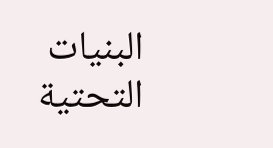البنيات التحتية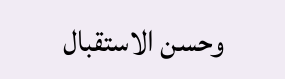وحسن الاستقبال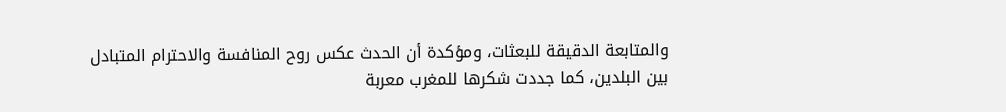والمتابعة الدقيقة للبعثات، ومؤكدة أن الحدث عكس روح المنافسة والاحترام المتبادل بين البلدين، كما جددت شكرها للمغرب معربة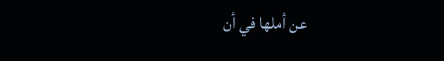عن أملها في أن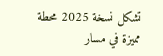تشكل نسخة 2025 محطة مميزة في مسار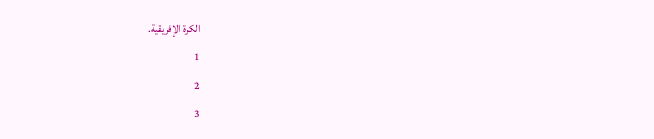الكرة الإفريقية.
1
2
3